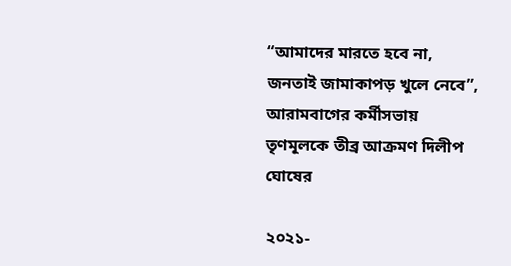“আমাদের মারতে হবে না, জনতাই জামাকাপড় খুলে নেবে”, আরামবাগের কর্মীসভায় তৃণমূলকে তীব্র আক্রমণ দিলীপ ঘোষের

২০২১-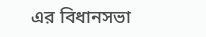এর বিধানসভা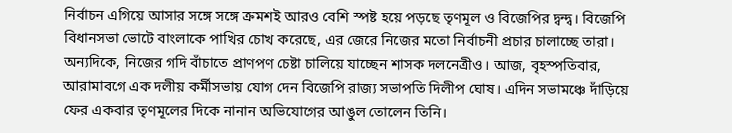নির্বাচন এগিয়ে আসার সঙ্গে সঙ্গে ক্রমশই আরও বেশি স্পষ্ট হয়ে পড়ছে তৃণমূল ও বিজেপির দ্বন্দ্ব। বিজেপি বিধানসভা ভোটে বাংলাকে পাখির চোখ করেছে, এর জেরে নিজের মতো নির্বাচনী প্রচার চালাচ্ছে তারা। অন্যদিকে, নিজের গদি বাঁচাতে প্রাণপণ চেষ্টা চালিয়ে যাচ্ছেন শাসক দলনেত্রীও। আজ, বৃহস্পতিবার, আরামাবগে এক দলীয় কর্মীসভায় যোগ দেন বিজেপি রাজ্য সভাপতি দিলীপ ঘোষ। এদিন সভামঞ্চে দাঁড়িয়ে ফের একবার তৃণমূলের দিকে নানান অভিযোগের আঙুল তোলেন তিনি।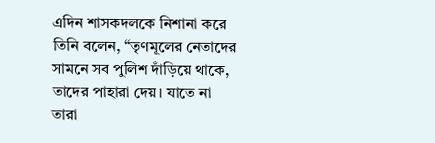এদিন শাসকদলকে নিশানা করে তিনি বলেন, “তৃণমূলের নেতাদের সামনে সব পুলিশ দাঁড়িয়ে থাকে, তাদের পাহারা দেয়। যাতে না তারা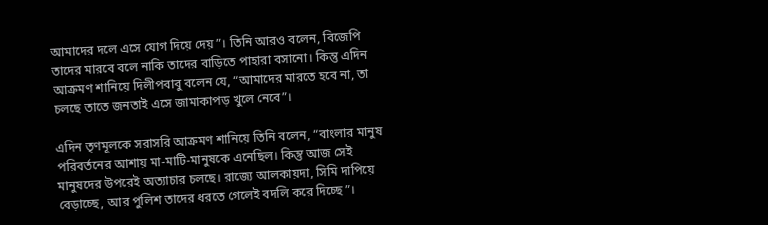আমাদের দলে এসে যোগ দিয়ে দেয়”। তিনি আরও বলেন, বিজেপি তাদের মারবে বলে নাকি তাদের বাড়িতে পাহারা বসানো। কিন্তু এদিন আক্রমণ শানিয়ে দিলীপবাবু বলেন যে, “আমাদের মারতে হবে না, তা চলছে তাতে জনতাই এসে জামাকাপড় খুলে নেবে”।

এদিন তৃণমূলকে সরাসরি আক্রমণ শানিয়ে তিনি বলেন, “বাংলার মানুষ পরিবর্তনের আশায় মা-মাটি-মানুষকে এনেছিল। কিন্তু আজ সেই মানুষদের উপরেই অত্যাচার চলছে। রাজ্যে আলকায়দা, সিমি দাপিয়ে বেড়াচ্ছে, আর পুলিশ তাদের ধরতে গেলেই বদলি করে দিচ্ছে”।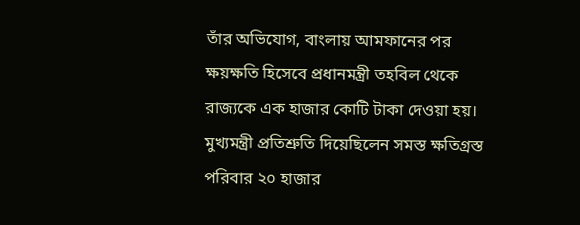তাঁর অভিযোগ, বাংলায় আমফানের পর ক্ষয়ক্ষতি হিসেবে প্রধানমন্ত্রী তহবিল থেকে রাজ্যকে এক হাজার কোটি টাকা দেওয়া হয়। মুখ্যমন্ত্রী প্রতিশ্রুতি দিয়েছিলেন সমস্ত ক্ষতিগ্রস্ত পরিবার ২০ হাজার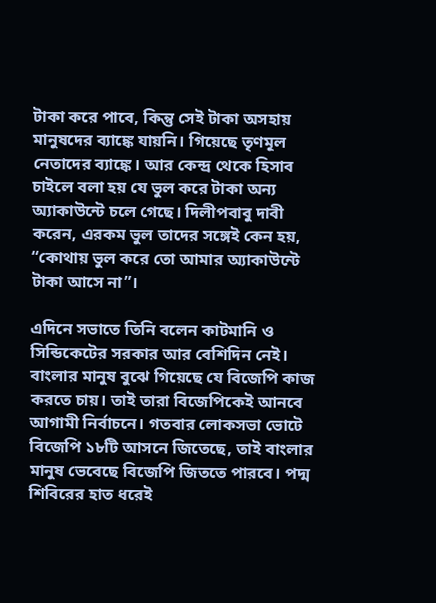টাকা করে পাবে, কিন্তু সেই টাকা অসহায় মানুষদের ব্যাঙ্কে যায়নি। গিয়েছে তৃণমূল নেতাদের ব্যাঙ্কে। আর কেন্দ্র থেকে হিসাব চাইলে বলা হয় যে ভুল করে টাকা অন্য অ্যাকাউন্টে চলে গেছে। দিলীপবাবু দাবী করেন, এরকম ভুল তাদের সঙ্গেই কেন হয়, “কোথায় ভুল করে তো আমার অ্যাকাউন্টে টাকা আসে না”।

এদিনে সভাতে তিনি বলেন কাটমানি ও সিন্ডিকেটের সরকার আর বেশিদিন নেই। বাংলার মানুষ বুঝে গিয়েছে যে বিজেপি কাজ করতে চায়। তাই তারা বিজেপিকেই আনবে আগামী নির্বাচনে। গতবার লোকসভা ভোটে বিজেপি ১৮টি আসনে জিতেছে, তাই বাংলার মানুষ ভেবেছে বিজেপি জিততে পারবে। পদ্ম শিবিরের হাত ধরেই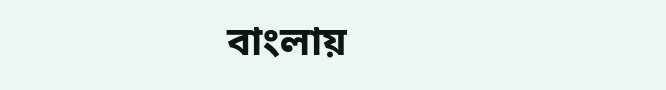বাংলায়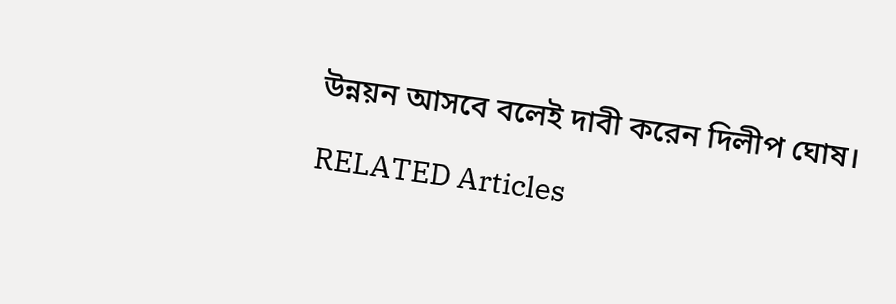উন্নয়ন আসবে বলেই দাবী করেন দিলীপ ঘোষ।

RELATED Articles